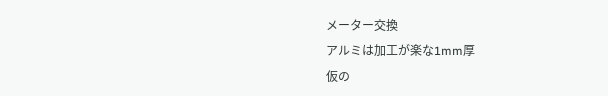メーター交換
アルミは加工が楽な1mm厚
仮の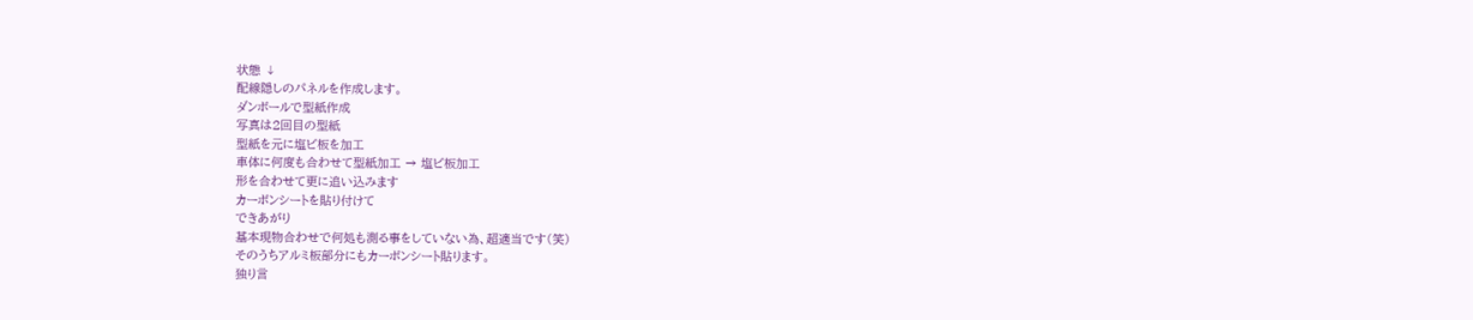状態 ↓
配線隠しのパネルを作成します。
ダンボールで型紙作成
写真は2回目の型紙
型紙を元に塩ビ板を加工
車体に何度も合わせて型紙加工 → 塩ビ板加工
形を合わせて更に追い込みます
カーボンシートを貼り付けて
できあがり
基本現物合わせで何処も測る事をしていない為、超適当です(笑)
そのうちアルミ板部分にもカーボンシート貼ります。
独り言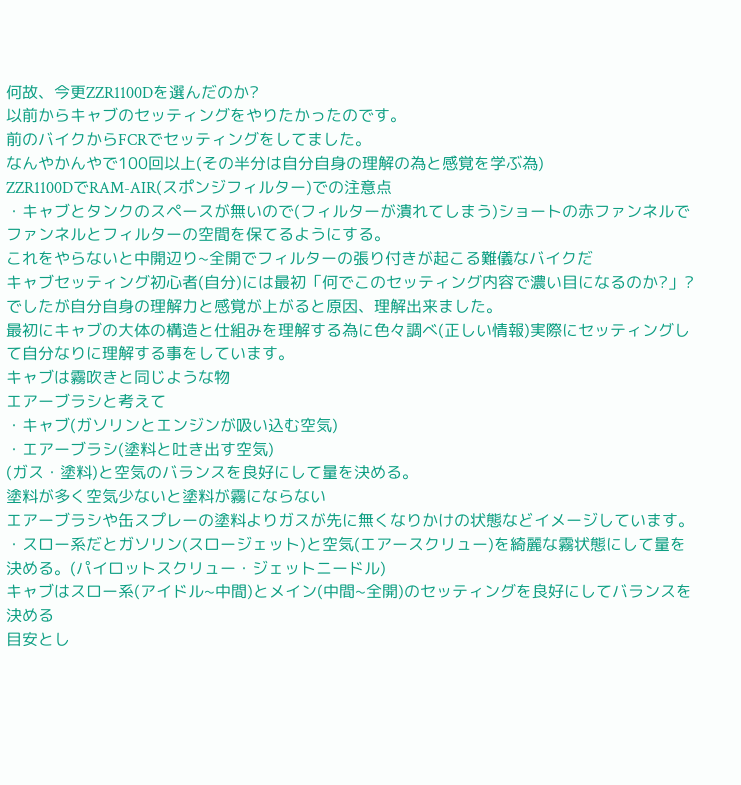何故、今更ZZR1100Dを選んだのか?
以前からキャブのセッティングをやりたかったのです。
前のバイクからFCRでセッティングをしてました。
なんやかんやで100回以上(その半分は自分自身の理解の為と感覚を学ぶ為)
ZZR1100DでRAM-AIR(スポンジフィルター)での注意点
・キャブとタンクのスペースが無いので(フィルターが潰れてしまう)ショートの赤ファンネルでファンネルとフィルターの空間を保てるようにする。
これをやらないと中開辺り~全開でフィルターの張り付きが起こる難儀なバイクだ
キャブセッティング初心者(自分)には最初「何でこのセッティング内容で濃い目になるのか?」?でしたが自分自身の理解力と感覚が上がると原因、理解出来ました。
最初にキャブの大体の構造と仕組みを理解する為に色々調べ(正しい情報)実際にセッティングして自分なりに理解する事をしています。
キャブは霧吹きと同じような物
エアーブラシと考えて
・キャブ(ガソリンとエンジンが吸い込む空気)
・エアーブラシ(塗料と吐き出す空気)
(ガス・塗料)と空気のバランスを良好にして量を決める。
塗料が多く空気少ないと塗料が霧にならない
エアーブラシや缶スプレーの塗料よりガスが先に無くなりかけの状態などイメージしています。
・スロー系だとガソリン(スロージェット)と空気(エアースクリュー)を綺麗な霧状態にして量を決める。(パイロットスクリュー・ジェットニードル)
キャブはスロー系(アイドル~中間)とメイン(中間~全開)のセッティングを良好にしてバランスを決める
目安とし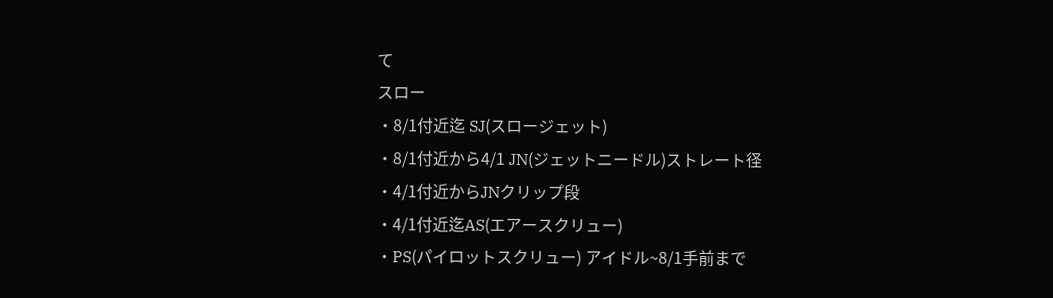て
スロー
・8/1付近迄 SJ(スロージェット)
・8/1付近から4/1 JN(ジェットニードル)ストレート径
・4/1付近からJNクリップ段
・4/1付近迄AS(エアースクリュー)
・PS(パイロットスクリュー) アイドル~8/1手前まで